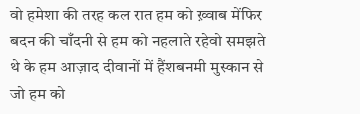वो हमेशा की तरह कल रात हम को ख़्वाब मेंफिर बदन की चाँदनी से हम को नहलाते रहेवो समझते थे के हम आज़ाद दीवानों में हैंशबनमी मुस्कान से जो हम को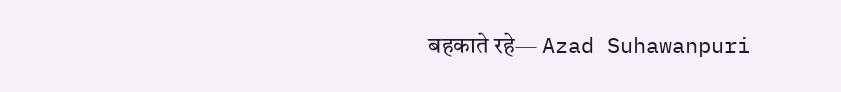बहकाते रहे— Azad Suhawanpuri